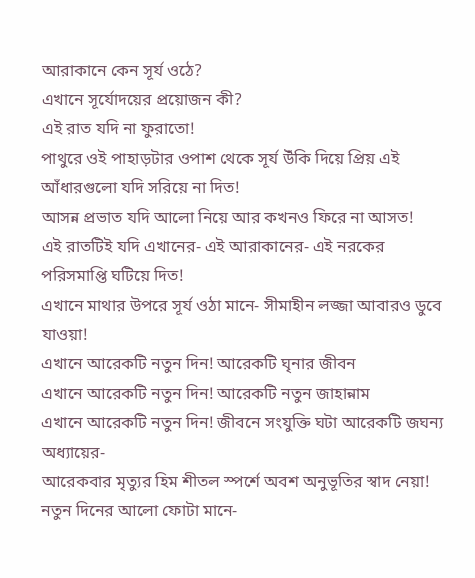আরাকানে কেন সূর্য ওঠে?
এখানে সূর্যোদয়ের প্রয়োজন কী?
এই রাত যদি না ফুরাতো!
পাথুরে ওই পাহাড়টার ওপাশ থেকে সূর্য উঁকি দিয়ে প্রিয় এই আঁধারগুলো যদি সরিয়ে না দিত!
আসন্ন প্রভাত যদি আলো নিয়ে আর কখনও ফিরে না আসত!
এই রাতটিই যদি এখানের- এই আরাকানের- এই নরকের পরিসমাপ্তি ঘটিয়ে দিত!
এখানে মাথার উপরে সূর্য ওঠা মানে- সীমাহীন লজ্জা আবারও ডুবে যাওয়া!
এখানে আরেকটি নতুন দিন! আরেকটি ঘৃনার জীবন
এখানে আরেকটি নতুন দিন! আরেকটি নতুন জাহান্নাম
এখানে আরেকটি নতুন দিন! জীবনে সংযুক্তি ঘটা আরেকটি জঘন্য অধ্যায়ের-
আরেকবার মৃত্যুর হিম শীতল স্পর্শে অবশ অনুভূতির স্বাদ নেয়া!
নতুন দিনের আলো ফোটা মানে-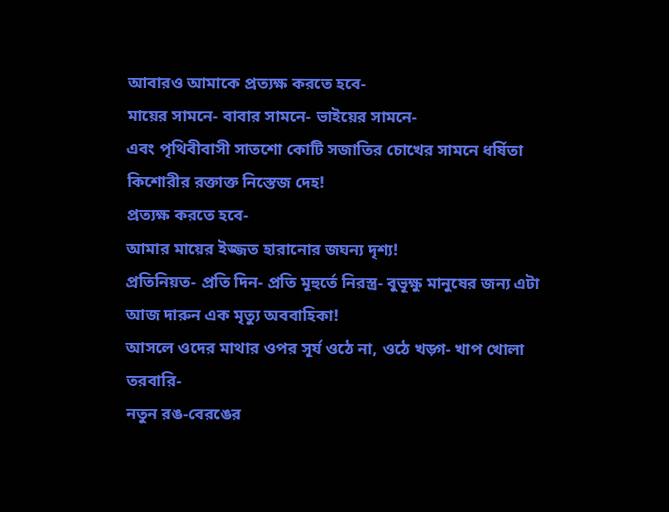আবারও আমাকে প্রত্যক্ষ করতে হবে-
মায়ের সামনে- বাবার সামনে- ভাইয়ের সামনে-
এবং পৃথিবীবাসী সাতশো কোটি সজাতির চোখের সামনে ধর্ষিতা কিশোরীর রক্তাক্ত নিস্তেজ দেহ!
প্রত্যক্ষ করতে হবে-
আমার মায়ের ইজ্জত হারানোর জঘন্য দৃশ্য!
প্রতিনিয়ত- প্রতি দিন- প্রতি মূহুর্তে নিরস্ত্র- বুভূক্ষু মানুষের জন্য এটা আজ দারুন এক মৃত্যু অববাহিকা!
আসলে ওদের মাথার ওপর সূর্য ওঠে না, ওঠে খড়্গ- খাপ খোলা তরবারি-
নতুন রঙ-বেরঙের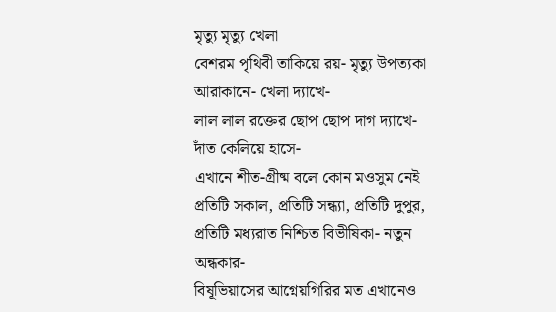মৃত্যু মৃত্যু খেলা
বেশরম পৃথিবী তাকিয়ে রয়- মৃত্যু উপত্যকা আরাকানে- খেলা দ্যাখে-
লাল লাল রক্তের ছোপ ছোপ দাগ দ্যাখে- দাঁত কেলিয়ে হাসে-
এখানে শীত-গ্রীষ্ম বলে কোন মওসুম নেই
প্রতিটি সকাল, প্রতিটি সন্ধ্যা, প্রতিটি দুপুর, প্রতিটি মধ্যরাত নিশ্চিত বিভীষিকা- নতুন অন্ধকার-
বিষূভিয়াসের আগ্নেয়গিরির মত এখানেও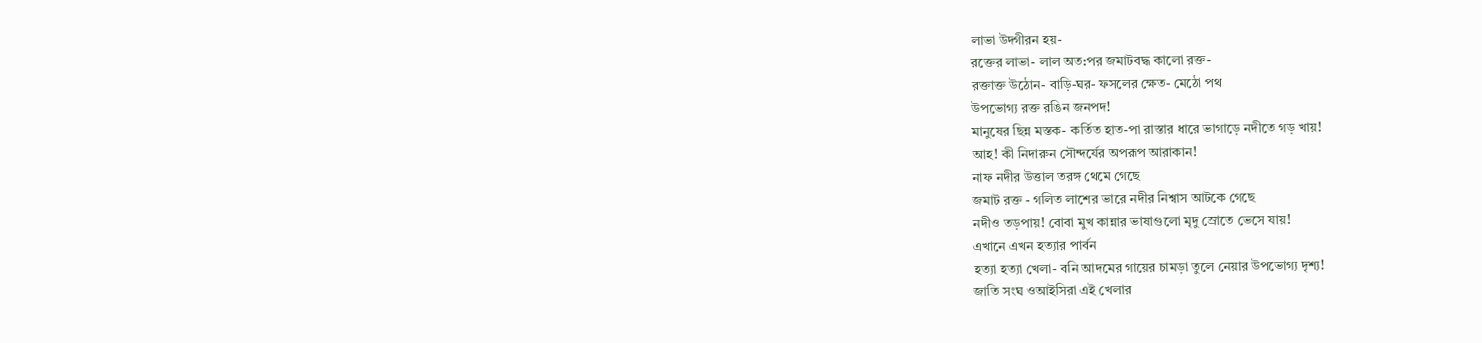লাভা উদ্গীরন হয়-
রক্তের লাভা- লাল অত:পর জমাটবদ্ধ কালো রক্ত-
রক্তাক্ত উঠোন- বাড়ি-ঘর- ফসলের ক্ষেত- মেঠো পথ
উপভোগ্য রক্ত রঙিন জনপদ!
মানুষের ছিন্ন মস্তক- কর্তিত হাত-পা রাস্তার ধারে ভাগাড়ে নদীতে গড় খায়!
আহ! কী নিদারুন সৌন্দর্যের অপরূপ আরাকান!
নাফ নদীর উত্তাল তরঙ্গ থেমে গেছে
জমাট রক্ত - গলিত লাশের ভারে নদীর নিশ্বাস আটকে গেছে
নদীও তড়পায়! বোবা মুখ কান্নার ভাষাগুলো মৃদু স্রোতে ভেসে যায়!
এখানে এখন হত্যার পার্বন
হত্যা হত্যা খেলা- বনি আদমের গায়ের চামড়া তুলে নেয়ার উপভোগ্য দৃশ্য!
জাতি সংঘ ওআইসিরা এই খেলার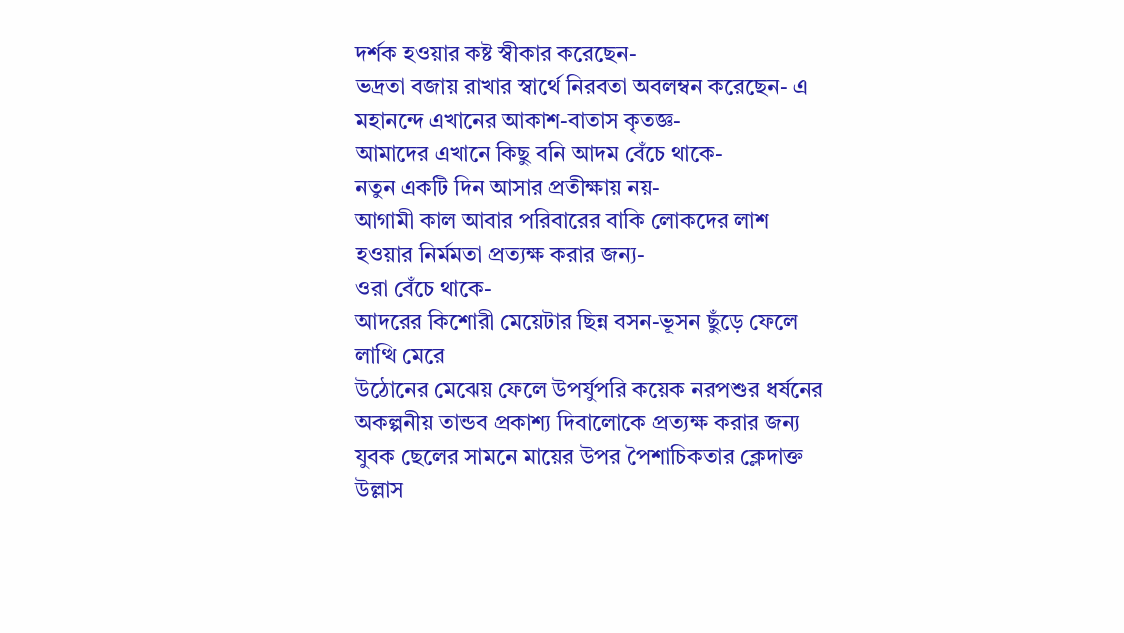দর্শক হওয়ার কষ্ট স্বীকার করেছেন-
ভদ্রতা বজায় রাখার স্বার্থে নিরবতা অবলম্বন করেছেন- এ মহানন্দে এখানের আকাশ-বাতাস কৃতজ্ঞ-
আমাদের এখানে কিছু বনি আদম বেঁচে থাকে-
নতুন একটি দিন আসার প্রতীক্ষায় নয়-
আগামী কাল আবার পরিবারের বাকি লোকদের লাশ হওয়ার নির্মমতা প্রত্যক্ষ করার জন্য-
ওরা বেঁচে থাকে-
আদরের কিশোরী মেয়েটার ছিন্ন বসন-ভূসন ছুঁড়ে ফেলে লাত্থি মেরে
উঠোনের মেঝেয় ফেলে উপর্যুপরি কয়েক নরপশুর ধর্ষনের
অকল্পনীয় তান্ডব প্রকাশ্য দিবালোকে প্রত্যক্ষ করার জন্য
যুবক ছেলের সামনে মায়ের উপর পৈশাচিকতার ক্লেদাক্ত উল্লাস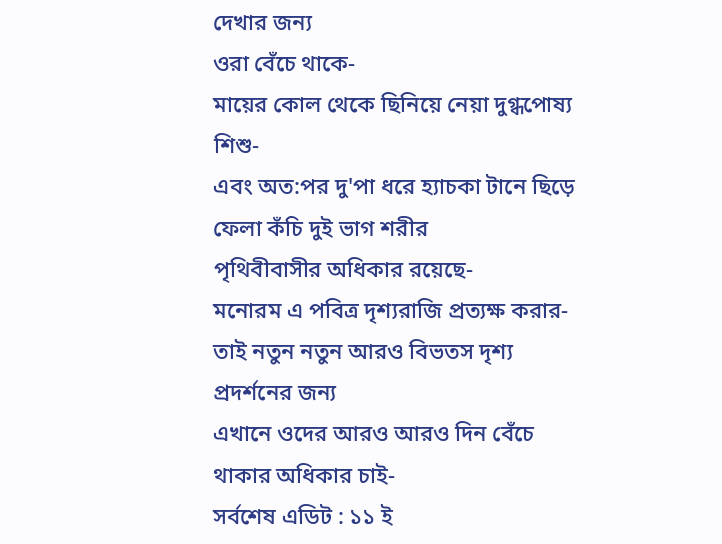দেখার জন্য
ওরা বেঁচে থাকে-
মায়ের কোল থেকে ছিনিয়ে নেয়া দুগ্ধপোষ্য শিশু-
এবং অত:পর দু'পা ধরে হ্যাচকা টানে ছিড়ে ফেলা কঁচি দুই ভাগ শরীর
পৃথিবীবাসীর অধিকার রয়েছে-
মনোরম এ পবিত্র দৃশ্যরাজি প্রত্যক্ষ করার-
তাই নতুন নতুন আরও বিভতস দৃশ্য প্রদর্শনের জন্য
এখানে ওদের আরও আরও দিন বেঁচে থাকার অধিকার চাই-
সর্বশেষ এডিট : ১১ ই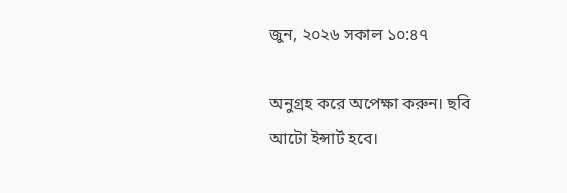জুন, ২০২৬ সকাল ১০:৪৭

অনুগ্রহ করে অপেক্ষা করুন। ছবি আটো ইন্সার্ট হবে।